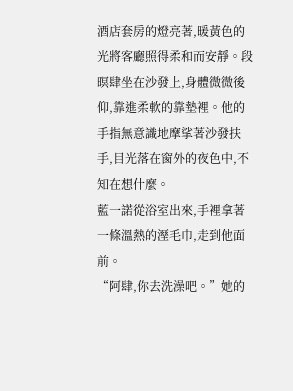酒店套房的燈亮著,暖黃色的光將客廳照得柔和而安靜。段暝肆坐在沙發上,身體微微後仰,靠進柔軟的靠墊裡。他的手指無意識地摩挲著沙發扶手,目光落在窗外的夜色中,不知在想什麼。
藍一諾從浴室出來,手裡拿著一條溫熱的溼毛巾,走到他面前。
“阿肆,你去洗澡吧。”她的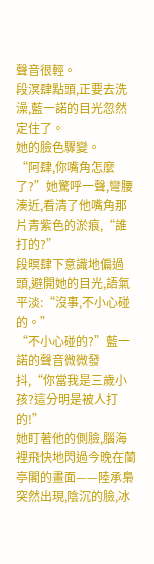聲音很輕。
段溟肆點頭,正要去洗澡,藍一諾的目光忽然定住了。
她的臉色驟變。
“阿肆,你嘴角怎麼了?”她驚呼一聲,彎腰湊近,看清了他嘴角那片青紫色的淤痕,“誰打的?”
段暝肆下意識地偏過頭,避開她的目光,語氣平淡:“沒事,不小心碰的。”
“不小心碰的?”藍一諾的聲音微微發抖,“你當我是三歲小孩?這分明是被人打的!”
她盯著他的側臉,腦海裡飛快地閃過今晚在蘭亭閣的畫面——陸承梟突然出現,陰沉的臉,冰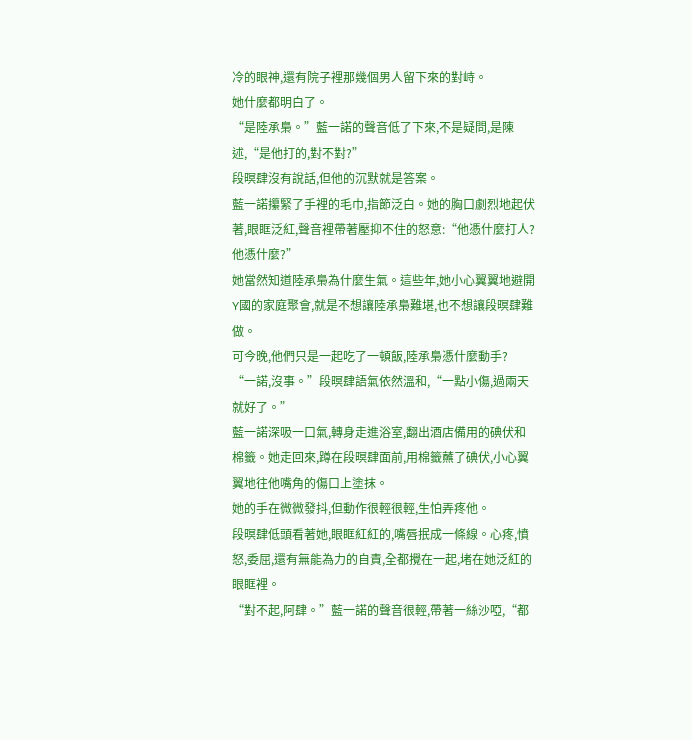冷的眼神,還有院子裡那幾個男人留下來的對峙。
她什麼都明白了。
“是陸承梟。”藍一諾的聲音低了下來,不是疑問,是陳述,“是他打的,對不對?”
段暝肆沒有說話,但他的沉默就是答案。
藍一諾攥緊了手裡的毛巾,指節泛白。她的胸口劇烈地起伏著,眼眶泛紅,聲音裡帶著壓抑不住的怒意:“他憑什麼打人?他憑什麼?”
她當然知道陸承梟為什麼生氣。這些年,她小心翼翼地避開Y國的家庭聚會,就是不想讓陸承梟難堪,也不想讓段暝肆難做。
可今晚,他們只是一起吃了一頓飯,陸承梟憑什麼動手?
“一諾,沒事。”段暝肆語氣依然溫和,“一點小傷,過兩天就好了。”
藍一諾深吸一口氣,轉身走進浴室,翻出酒店備用的碘伏和棉籤。她走回來,蹲在段暝肆面前,用棉籤蘸了碘伏,小心翼翼地往他嘴角的傷口上塗抹。
她的手在微微發抖,但動作很輕很輕,生怕弄疼他。
段暝肆低頭看著她,眼眶紅紅的,嘴唇抿成一條線。心疼,憤怒,委屈,還有無能為力的自責,全都攪在一起,堵在她泛紅的眼眶裡。
“對不起,阿肆。”藍一諾的聲音很輕,帶著一絲沙啞,“都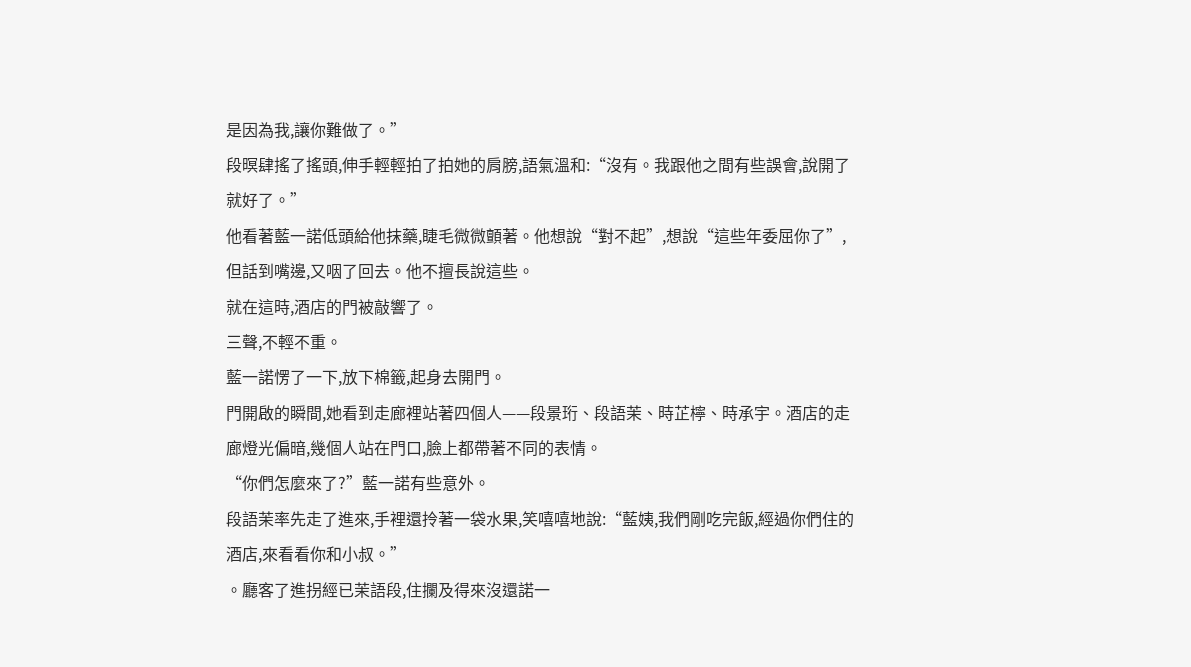是因為我,讓你難做了。”
段暝肆搖了搖頭,伸手輕輕拍了拍她的肩膀,語氣溫和:“沒有。我跟他之間有些誤會,說開了就好了。”
他看著藍一諾低頭給他抹藥,睫毛微微顫著。他想說“對不起”,想說“這些年委屈你了”,但話到嘴邊,又咽了回去。他不擅長說這些。
就在這時,酒店的門被敲響了。
三聲,不輕不重。
藍一諾愣了一下,放下棉籤,起身去開門。
門開啟的瞬間,她看到走廊裡站著四個人——段景珩、段語茉、時芷檸、時承宇。酒店的走廊燈光偏暗,幾個人站在門口,臉上都帶著不同的表情。
“你們怎麼來了?”藍一諾有些意外。
段語茉率先走了進來,手裡還拎著一袋水果,笑嘻嘻地說:“藍姨,我們剛吃完飯,經過你們住的酒店,來看看你和小叔。”
。廳客了進拐經已茉語段,住攔及得來沒還諾一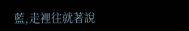藍,走裡往就著說